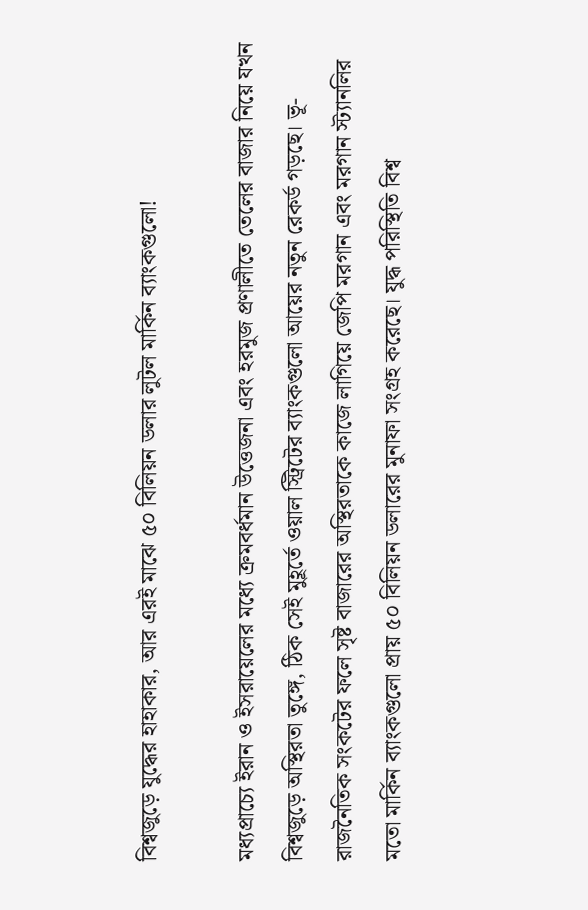বিশ্বজুড়ে যুদ্ধের হাহাকার, আর এরই মাঝে ৫০ বিলিয়ন ডলার লুটল মার্কিন ব্যাংকগুলো!

মধ্যপ্রাচ্যে ইরান ও ইসরায়েলের মধ্যে ক্রমবর্ধমান উত্তেজনা এবং হরমুজ প্রণালীতে তেলের বাজার নিয়ে যখন বিশ্বজুড়ে অস্থিরতা তুঙ্গে, ঠিক সেই মুহূর্তে ওয়াল স্ট্রিটের ব্যাংকগুলো আয়ের নতুন রেকর্ড গড়ছে। ভূ-রাজনৈতিক সংকটের ফলে সৃষ্ট বাজারের অস্থিরতাকে কাজে লাগিয়ে জেপি মরগান এবং মরগান স্ট্যানলির মতো মার্কিন ব্যাংকগুলো প্রায় ৫০ বিলিয়ন ডলারের মুনাফা সংগ্রহ করেছে। যুদ্ধ পরিস্থিতি বিশ্ব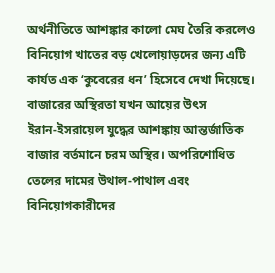অর্থনীতিতে আশঙ্কার কালো মেঘ তৈরি করলেও বিনিয়োগ খাতের বড় খেলোয়াড়দের জন্য এটি কার্যত এক ‘কুবেরের ধন’ হিসেবে দেখা দিয়েছে।
বাজারের অস্থিরতা যখন আয়ের উৎস
ইরান-ইসরায়েল যুদ্ধের আশঙ্কায় আন্তর্জাতিক বাজার বর্তমানে চরম অস্থির। অপরিশোধিত তেলের দামের উথাল-পাথাল এবং বিনিয়োগকারীদের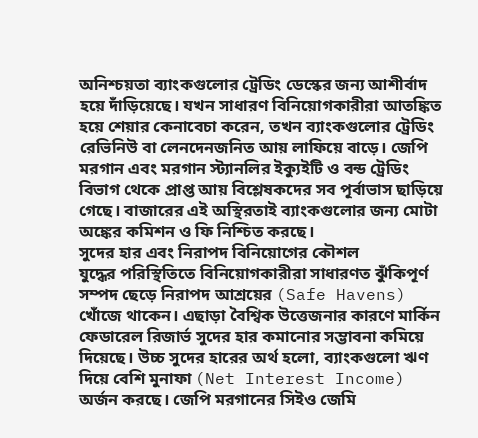অনিশ্চয়তা ব্যাংকগুলোর ট্রেডিং ডেস্কের জন্য আশীর্বাদ হয়ে দাঁড়িয়েছে। যখন সাধারণ বিনিয়োগকারীরা আতঙ্কিত হয়ে শেয়ার কেনাবেচা করেন, তখন ব্যাংকগুলোর ট্রেডিং রেভিনিউ বা লেনদেনজনিত আয় লাফিয়ে বাড়ে। জেপি মরগান এবং মরগান স্ট্যানলির ইক্যুইটি ও বন্ড ট্রেডিং বিভাগ থেকে প্রাপ্ত আয় বিশ্লেষকদের সব পূর্বাভাস ছাড়িয়ে গেছে। বাজারের এই অস্থিরতাই ব্যাংকগুলোর জন্য মোটা অঙ্কের কমিশন ও ফি নিশ্চিত করছে।
সুদের হার এবং নিরাপদ বিনিয়োগের কৌশল
যুদ্ধের পরিস্থিতিতে বিনিয়োগকারীরা সাধারণত ঝুঁকিপূর্ণ সম্পদ ছেড়ে নিরাপদ আশ্রয়ের (Safe Havens) খোঁজে থাকেন। এছাড়া বৈশ্বিক উত্তেজনার কারণে মার্কিন ফেডারেল রিজার্ভ সুদের হার কমানোর সম্ভাবনা কমিয়ে দিয়েছে। উচ্চ সুদের হারের অর্থ হলো, ব্যাংকগুলো ঋণ দিয়ে বেশি মুনাফা (Net Interest Income) অর্জন করছে। জেপি মরগানের সিইও জেমি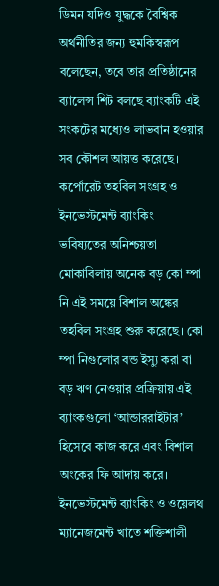ডিমন যদিও যুদ্ধকে বৈশ্বিক অর্থনীতির জন্য হুমকিস্বরূপ বলেছেন, তবে তার প্রতিষ্ঠানের ব্যালেন্স শিট বলছে ব্যাংকটি এই সংকটের মধ্যেও লাভবান হওয়ার সব কৌশল আয়ত্ত করেছে।
কর্পোরেট তহবিল সংগ্রহ ও ইনভেস্টমেন্ট ব্যাংকিং
ভবিষ্যতের অনিশ্চয়তা মোকাবিলায় অনেক বড় কো ম্পা নি এই সময়ে বিশাল অঙ্কের তহবিল সংগ্রহ শুরু করেছে। কো ম্পা নিগুলোর বন্ড ইস্যু করা বা বড় ঋণ নেওয়ার প্রক্রিয়ায় এই ব্যাংকগুলো ‘আন্ডাররাইটার’ হিসেবে কাজ করে এবং বিশাল অংকের ফি আদায় করে। ইনভেস্টমেন্ট ব্যাংকিং ও ওয়েলথ ম্যানেজমেন্ট খাতে শক্তিশালী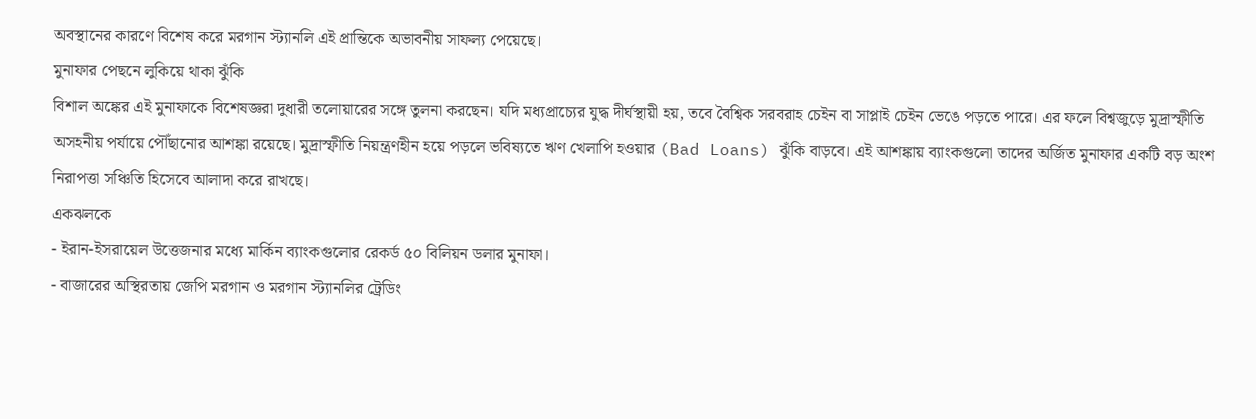অবস্থানের কারণে বিশেষ করে মরগান স্ট্যানলি এই প্রান্তিকে অভাবনীয় সাফল্য পেয়েছে।
মুনাফার পেছনে লুকিয়ে থাকা ঝুঁকি
বিশাল অঙ্কের এই মুনাফাকে বিশেষজ্ঞরা দুধারী তলোয়ারের সঙ্গে তুলনা করছেন। যদি মধ্যপ্রাচ্যের যুদ্ধ দীর্ঘস্থায়ী হয়, তবে বৈশ্বিক সরবরাহ চেইন বা সাপ্লাই চেইন ভেঙে পড়তে পারে। এর ফলে বিশ্বজুড়ে মুদ্রাস্ফীতি অসহনীয় পর্যায়ে পৌঁছানোর আশঙ্কা রয়েছে। মুদ্রাস্ফীতি নিয়ন্ত্রণহীন হয়ে পড়লে ভবিষ্যতে ঋণ খেলাপি হওয়ার (Bad Loans) ঝুঁকি বাড়বে। এই আশঙ্কায় ব্যাংকগুলো তাদের অর্জিত মুনাফার একটি বড় অংশ নিরাপত্তা সঞ্চিতি হিসেবে আলাদা করে রাখছে।
একঝলকে
- ইরান-ইসরায়েল উত্তেজনার মধ্যে মার্কিন ব্যাংকগুলোর রেকর্ড ৫০ বিলিয়ন ডলার মুনাফা।
- বাজারের অস্থিরতায় জেপি মরগান ও মরগান স্ট্যানলির ট্রেডিং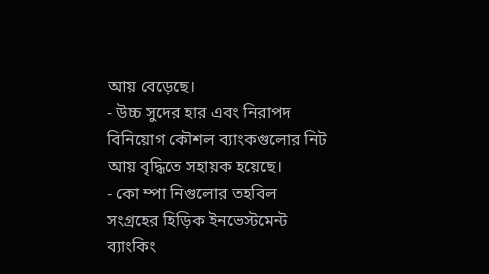আয় বেড়েছে।
- উচ্চ সুদের হার এবং নিরাপদ বিনিয়োগ কৌশল ব্যাংকগুলোর নিট আয় বৃদ্ধিতে সহায়ক হয়েছে।
- কো ম্পা নিগুলোর তহবিল সংগ্রহের হিড়িক ইনভেস্টমেন্ট ব্যাংকিং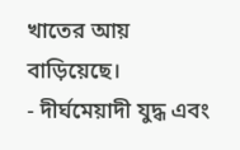খাতের আয় বাড়িয়েছে।
- দীর্ঘমেয়াদী যুদ্ধ এবং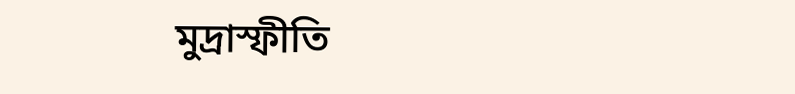মুদ্রাস্ফীতি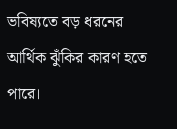ভবিষ্যতে বড় ধরনের আর্থিক ঝুঁকির কারণ হতে পারে।